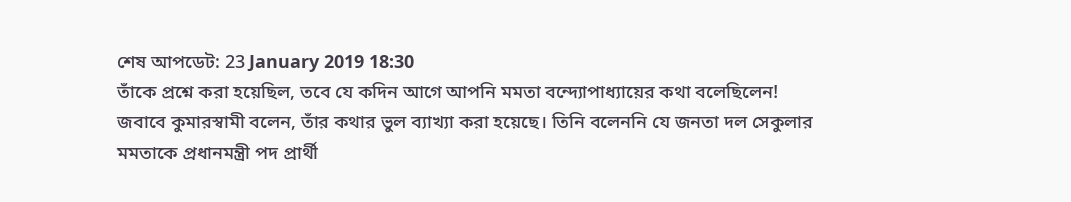শেষ আপডেট: 23 January 2019 18:30
তাঁকে প্রশ্নে করা হয়েছিল, তবে যে কদিন আগে আপনি মমতা বন্দ্যোপাধ্যায়ের কথা বলেছিলেন! জবাবে কুমারস্বামী বলেন, তাঁর কথার ভুল ব্যাখ্যা করা হয়েছে। তিনি বলেননি যে জনতা দল সেকুলার মমতাকে প্রধানমন্ত্রী পদ প্রার্থী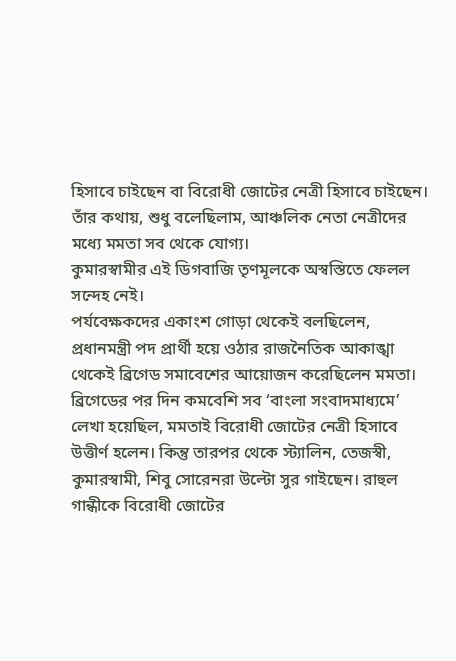হিসাবে চাইছেন বা বিরোধী জোটের নেত্রী হিসাবে চাইছেন। তাঁর কথায়, শুধু বলেছিলাম, আঞ্চলিক নেতা নেত্রীদের মধ্যে মমতা সব থেকে যোগ্য।
কুমারস্বামীর এই ডিগবাজি তৃণমূলকে অস্বস্তিতে ফেলল সন্দেহ নেই।
পর্যবেক্ষকদের একাংশ গোড়া থেকেই বলছিলেন, প্রধানমন্ত্রী পদ প্রার্থী হয়ে ওঠার রাজনৈতিক আকাঙ্খা থেকেই ব্রিগেড সমাবেশের আয়োজন করেছিলেন মমতা। ব্রিগেডের পর দিন কমবেশি সব ‘বাংলা সংবাদমাধ্যমে’ লেখা হয়েছিল, মমতাই বিরোধী জোটের নেত্রী হিসাবে উত্তীর্ণ হলেন। কিন্তু তারপর থেকে স্ট্যালিন, তেজস্বী, কুমারস্বামী, শিবু সোরেনরা উল্টো সুর গাইছেন। রাহুল গান্ধীকে বিরোধী জোটের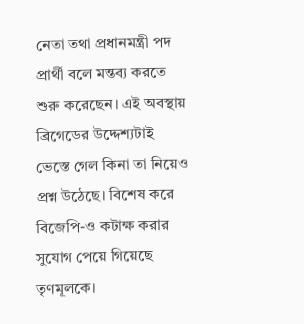নেতা তথা প্রধানমন্ত্রী পদ প্রার্থী বলে মন্তব্য করতে শুরু করেছেন। এই অবস্থায় ব্রিগেডের উদ্দেশ্যটাই ভেস্তে গেল কিনা তা নিয়েও প্রশ্ন উঠেছে। বিশেষ করে বিজেপি-ও কটাক্ষ করার সুযোগ পেয়ে গিয়েছে তৃণমূলকে।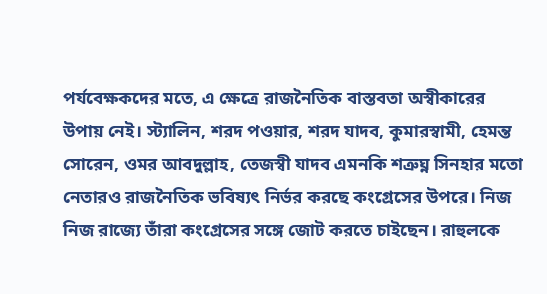পর্যবেক্ষকদের মতে, এ ক্ষেত্রে রাজনৈতিক বাস্তবতা অস্বীকারের উপায় নেই। স্ট্যালিন, শরদ পওয়ার, শরদ যাদব, কুমারস্বামী, হেমন্ত সোরেন, ওমর আবদুল্লাহ, তেজস্বী যাদব এমনকি শত্রুঘ্ন সিনহার মতো নেতারও রাজনৈতিক ভবিষ্যৎ নির্ভর করছে কংগ্রেসের উপরে। নিজ নিজ রাজ্যে তাঁরা কংগ্রেসের সঙ্গে জোট করতে চাইছেন। রাহুলকে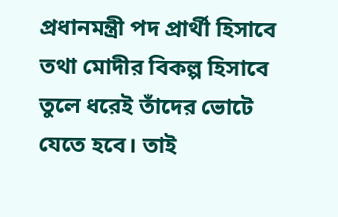প্রধানমন্ত্রী পদ প্রার্থী হিসাবে তথা মোদীর বিকল্প হিসাবে তুলে ধরেই তাঁদের ভোটে যেতে হবে। তাই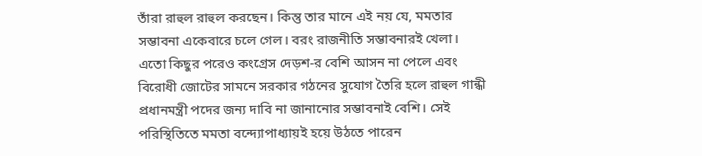তাঁরা রাহুল রাহুল করছেন। কিন্তু তার মানে এই নয় যে, মমতার সম্ভাবনা একেবারে চলে গেল। বরং রাজনীতি সম্ভাবনারই খেলা। এতো কিছুর পরেও কংগ্রেস দেড়শ-র বেশি আসন না পেলে এবং বিরোধী জোটের সামনে সরকার গঠনের সুযোগ তৈরি হলে রাহুল গান্ধী প্রধানমন্ত্রী পদের জন্য দাবি না জানানোর সম্ভাবনাই বেশি। সেই পরিস্থিতিতে মমতা বন্দ্যোপাধ্যায়ই হয়ে উঠতে পারেন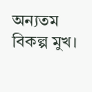অন্যতম বিকল্প মুখ।